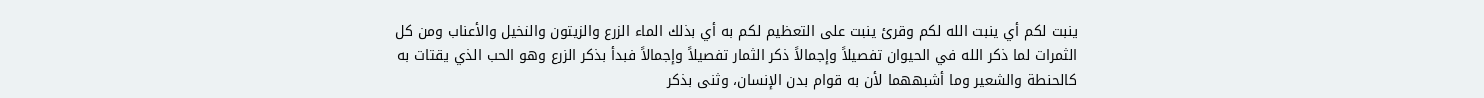ينبت لكم أي ينبت الله لكم وقرئ ينبت على التعظيم لكم به أي بذلك الماء الزرع والزيتون والنخيل والأعناب ومن كل الثمرات لما ذكر الله في الحيوان تفصيلاً وإجمالاً ذكر الثمار تفصيلاً وإجمالاً فبدأ بذكر الزرع وهو الحب الذي يقتات به كالحنطة والشعير وما أشبههما لأن به قوام بدن الإنسان، وثنى بذكر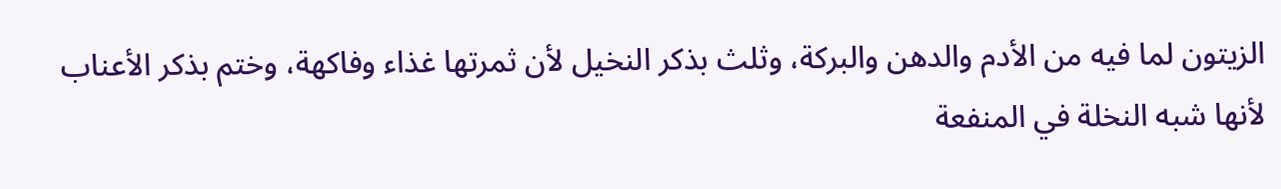الزيتون لما فيه من الأدم والدهن والبركة، وثلث بذكر النخيل لأن ثمرتها غذاء وفاكهة، وختم بذكر الأعناب لأنها شبه النخلة في المنفعة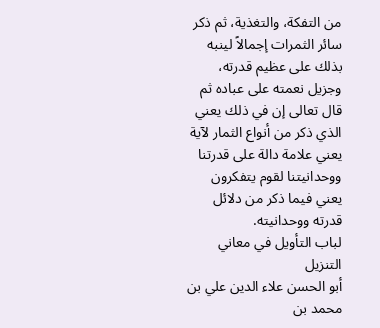من التفكة، والتغذية، ثم ذكر سائر الثمرات إجمالاً لينبه بذلك على عظيم قدرته، وجزيل نعمته على عباده ثم قال تعالى إن في ذلك يعني الذي ذكر من أنواع الثمار لآية يعني علامة دالة على قدرتنا ووحدانيتنا لقوم يتفكرون يعني فيما ذكر من دلائل قدرته ووحدانيته.
لباب التأويل في معاني التنزيل
أبو الحسن علاء الدين علي بن محمد بن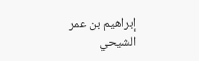إبراهيم بن عمر الشيحي